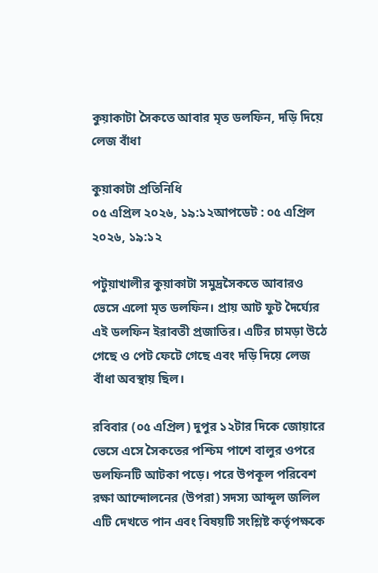কুয়াকাটা সৈকতে আবার মৃত ডলফিন, দড়ি দিয়ে লেজ বাঁধা

কুয়াকাটা প্রতিনিধি
০৫ এপ্রিল ২০২৬, ১৯:১২আপডেট : ০৫ এপ্রিল ২০২৬, ১৯:১২

পটুয়াখালীর কুয়াকাটা সমুদ্রসৈকতে আবারও ভেসে এলো মৃত ডলফিন। প্রায় আট ফুট দৈর্ঘ্যের এই ডলফিন ইরাবতী প্রজাতির। এটির চামড়া উঠে গেছে ও পেট ফেটে গেছে এবং দড়ি দিয়ে লেজ বাঁধা অবস্থায় ছিল।

রবিবার (০৫ এপ্রিল) দুপুর ১২টার দিকে জোয়ারে ভেসে এসে সৈকতের পশ্চিম পাশে বালুর ওপরে ডলফিনটি আটকা পড়ে। পরে উপকূল পরিবেশ রক্ষা আন্দোলনের (উপরা) সদস্য আব্দুল জলিল এটি দেখতে পান এবং বিষয়টি সংশ্লিষ্ট কর্তৃপক্ষকে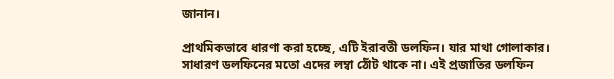জানান।

প্রাথমিকভাবে ধারণা করা হচ্ছে, এটি ইরাবতী ডলফিন। যার মাথা গোলাকার। সাধারণ ডলফিনের মতো এদের লম্বা ঠোঁট থাকে না। এই প্রজাতির ডলফিন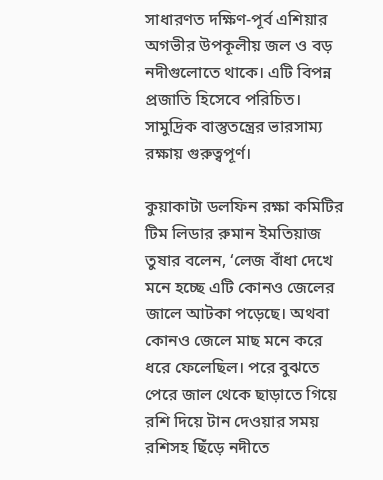সাধারণত দক্ষিণ-পূর্ব এশিয়ার অগভীর উপকূলীয় জল ও বড় নদীগুলোতে থাকে। এটি বিপন্ন প্রজাতি হিসেবে পরিচিত। সামুদ্রিক বাস্তুতন্ত্রের ভারসাম্য রক্ষায় গুরুত্বপূর্ণ।

কুয়াকাটা ডলফিন রক্ষা কমিটির টিম লিডার রুমান ইমতিয়াজ তুষার বলেন, ‘লেজ বাঁধা দেখে মনে হচ্ছে এটি কোনও জেলের জালে আটকা পড়েছে। অথবা কোনও জেলে মাছ মনে করে ধরে ফেলেছিল। পরে বুঝতে পেরে জাল থেকে ছাড়াতে গিয়ে রশি দিয়ে টান দেওয়ার সময় রশিসহ ছিঁড়ে নদীতে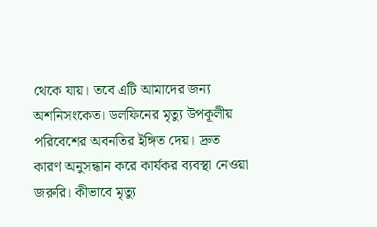থেকে যায়। তবে এটি আমাদের জন্য অশনিসংকেত। ডলফিনের মৃত্যু উপকূলীয় পরিবেশের অবনতির ইঙ্গিত দেয়। দ্রুত কারণ অনুসন্ধান করে কার্যকর ব্যবস্থা নেওয়া জরুরি। কীভাবে মৃত্যু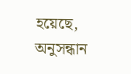হয়েছে, অনুসন্ধান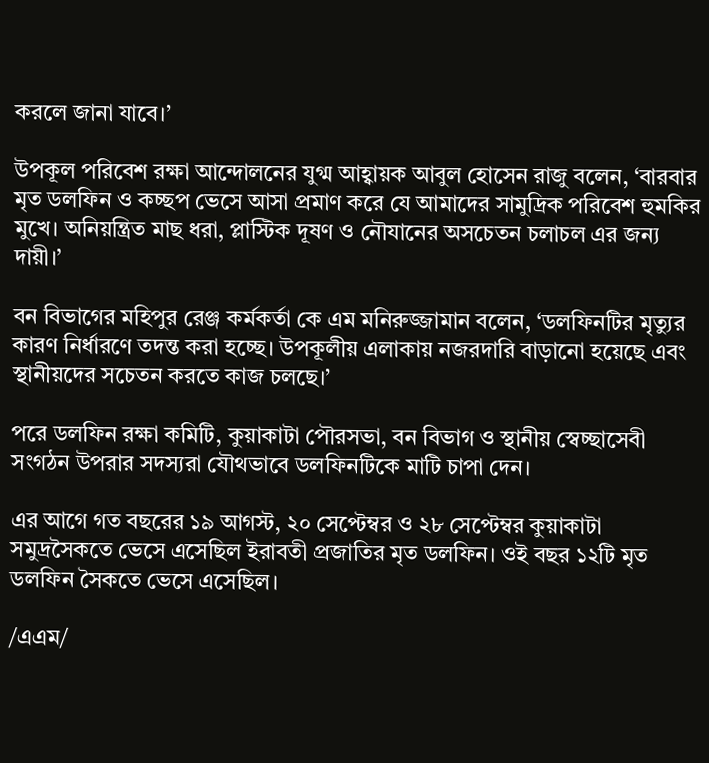করলে জানা যাবে।’

উপকূল পরিবেশ রক্ষা আন্দোলনের যুগ্ম আহ্বায়ক আবুল হোসেন রাজু বলেন, ‘বারবার মৃত ডলফিন ও কচ্ছপ ভেসে আসা প্রমাণ করে যে আমাদের সামুদ্রিক পরিবেশ হুমকির মুখে। অনিয়ন্ত্রিত মাছ ধরা, প্লাস্টিক দূষণ ও নৌযানের অসচেতন চলাচল এর জন্য দায়ী।’

বন বিভাগের মহিপুর রেঞ্জ কর্মকর্তা কে এম মনিরুজ্জামান বলেন, ‘ডলফিনটির মৃত্যুর কারণ নির্ধারণে তদন্ত করা হচ্ছে। উপকূলীয় এলাকায় নজরদারি বাড়ানো হয়েছে এবং স্থানীয়দের সচেতন করতে কাজ চলছে।’

পরে ডলফিন রক্ষা কমিটি, কুয়াকাটা পৌরসভা, বন বিভাগ ও স্থানীয় স্বেচ্ছাসেবী সংগঠন উপরার সদস্যরা যৌথভাবে ডলফিনটিকে মাটি চাপা দেন।

এর আগে গত বছরের ১৯ আগস্ট, ২০ সেপ্টেম্বর ও ২৮ সেপ্টেম্বর কুয়াকাটা সমুদ্রসৈকতে ভেসে এসেছিল ইরাবতী প্রজাতির মৃত ডলফিন। ওই বছর ১২টি মৃত ডলফিন সৈকতে ভেসে এসেছিল।

/এএম/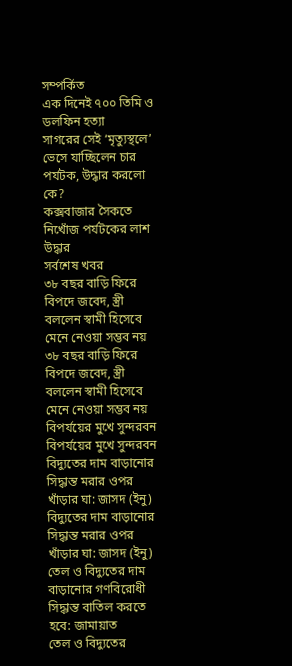সম্পর্কিত
এক দিনেই ৭০০ তিমি ও ডলফিন হত্যা
সাগরের সেই ‘মৃত্যুস্থলে’ ভেসে যাচ্ছিলেন চার পর্যটক, উদ্ধার করলো কে?
কক্সবাজার সৈকতে নিখোঁজ পর্যটকের লাশ উদ্ধার
সর্বশেষ খবর
৩৮ বছর বাড়ি ফিরে বিপদে জবেদ, স্ত্রী বললেন স্বামী হিসেবে মেনে নেওয়া সম্ভব নয়
৩৮ বছর বাড়ি ফিরে বিপদে জবেদ, স্ত্রী বললেন স্বামী হিসেবে মেনে নেওয়া সম্ভব নয়
বিপর্যয়ের মুখে সুন্দরবন
বিপর্যয়ের মুখে সুন্দরবন
বিদ্যুতের দাম বাড়ানোর সিদ্ধান্ত মরার ওপর খাঁড়ার ঘা: জাসদ (ইনু)
বিদ্যুতের দাম বাড়ানোর সিদ্ধান্ত মরার ওপর খাঁড়ার ঘা: জাসদ (ইনু)
তেল ও বিদ্যুতের দাম বাড়ানোর গণবিরোধী সিদ্ধান্ত বাতিল করতে হবে: জামায়াত
তেল ও বিদ্যুতের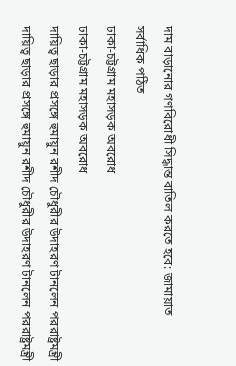দাম বাড়ানোর গণবিরোধী সিদ্ধান্ত বাতিল করতে হবে: জামায়াত
সর্বাধিক পঠিত
ঢাকা-চট্টগ্রাম মহাসড়ক অবরোধ
ঢাকা-চট্টগ্রাম মহাসড়ক অবরোধ
দায়িত্ব ছাড়ার প্রসঙ্গে হুমায়ুন রশীদ চৌধুরীর উদাহরণ টানলেন পররাষ্ট্রমন্ত্রী
দায়িত্ব ছাড়ার প্রসঙ্গে হুমায়ুন রশীদ চৌধুরীর উদাহরণ টানলেন পররাষ্ট্রমন্ত্রী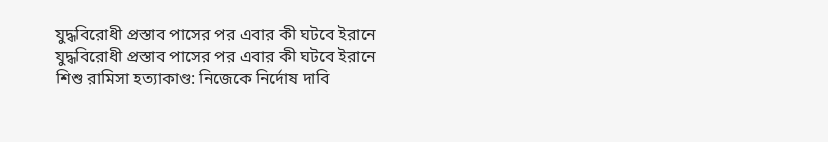যুদ্ধবিরোধী প্রস্তাব পাসের পর এবার কী ঘটবে ইরানে
যুদ্ধবিরোধী প্রস্তাব পাসের পর এবার কী ঘটবে ইরানে
শিশু রামিসা হত্যাকাণ্ড: নিজেকে নির্দোষ দাবি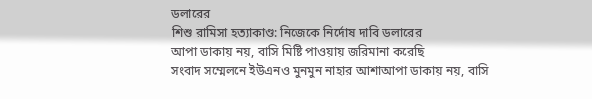ডলারের
শিশু রামিসা হত্যাকাণ্ড: নিজেকে নির্দোষ দাবি ডলারের
আপা ডাকায় নয়, বাসি মিষ্টি পাওয়ায় জরিমানা করেছি
সংবাদ সম্মেলনে ইউএনও মুনমুন নাহার আশাআপা ডাকায় নয়, বাসি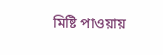মিষ্টি পাওয়ায়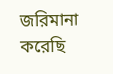জরিমানা করেছি